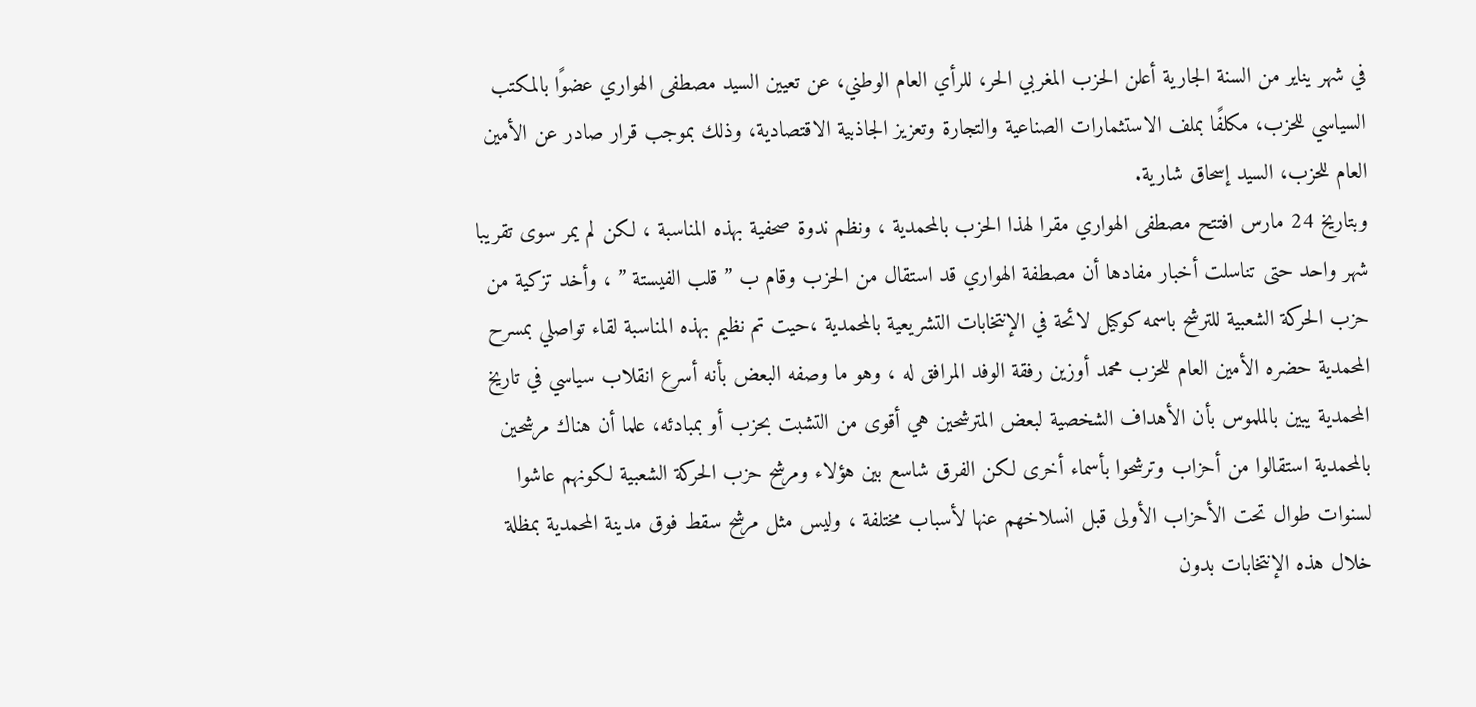في شهر يناير من السنة الجارية أعلن الحزب المغربي الحر، للرأي العام الوطني، عن تعيين السيد مصطفى الهواري عضوًا بالمكتب السياسي للحزب، مكلفًا بملف الاستثمارات الصناعية والتجارة وتعزيز الجاذبية الاقتصادية، وذلك بموجب قرار صادر عن الأمين العام للحزب، السيد إسحاق شارية.
وبتاريخ 24 مارس افتتح مصطفى الهواري مقرا لهذا الحزب بالمحمدية ، ونظم ندوة صحفية بهذه المناسبة ، لكن لم يمر سوى تقريبا شهر واحد حتى تناسلت أخبار مفادها أن مصطفة الهواري قد استقال من الحزب وقام ب ” قلب الفيستة ” ، وأخد تزكية من حزب الحركة الشعبية للترشح باسمه كوكيل لائحة في الإنتخابات التشريعية بالمحمدية ،حيت تم نظيم بهذه المناسبة لقاء تواصلي بمسرح المحمدية حضره الأمين العام للحزب محمد أوزين رفقة الوفد المرافق له ، وهو ما وصفه البعض بأنه أسرع انقلاب سياسي في تاريخ المحمدية يبين بالملموس بأن الأهداف الشخصية لبعض المترشحين هي أقوى من التشبت بحزب أو بمبادئه، علما أن هناك مرشحين بالمحمدية استقالوا من أحزاب وترشحوا بأسماء أخرى لكن الفرق شاسع بين هؤلاء ومرشح حزب الحركة الشعبية لكونهم عاشوا لسنوات طوال تحت الأحزاب الأولى قبل انسلاخهم عنها لأسباب مختلفة ، وليس مثل مرشح سقط فوق مدينة المحمدية بمظلة خلال هذه الإنتخابات بدون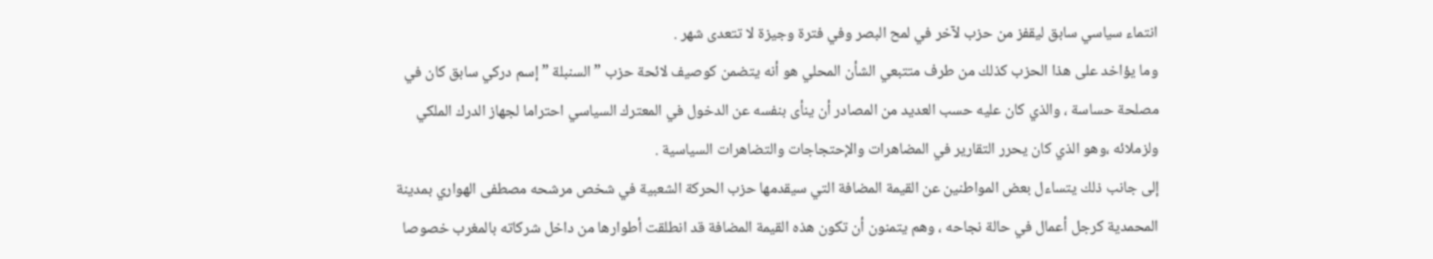انتماء سياسي سابق ليقفز من حزب لآخر في لمح البصر وفي فترة وجيزة لا تتعدى شهر .
وما يؤاخد على هذا الحزب كذلك من طرف متتبعي الشأن المحلي هو أنه يتضمن كوصيف لائحة حزب ” السنبلة ” إسم دركي سابق كان في مصلحة حساسة ، والذي كان عليه حسب العديد من المصادر أن ينأى بنفسه عن الدخول في المعترك السياسي احتراما لجهاز الدرك الملكي ولزملائه ،وهو الذي كان يحرر التقارير في المضاهرات والإحتجاجات والتضاهرات السياسية .
إلى جانب ذلك يتساءل بعض المواطنين عن القيمة المضافة التي سيقدمها حزب الحركة الشعبية في شخص مرشحه مصطفى الهواري بمدينة المحمدية كرجل أعمال في حالة نجاحه ، وهم يتمنون أن تكون هذه القيمة المضافة قد انطلقت أطوارها من داخل شركاته بالمغرب خصوصا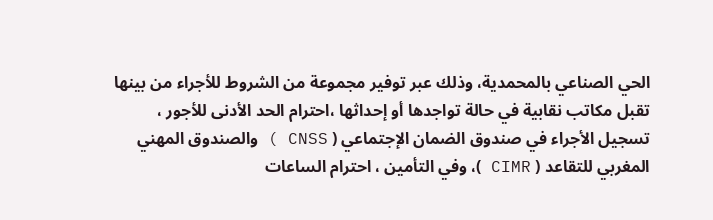الحي الصناعي بالمحمدية، وذلك عبر توفير مجموعة من الشروط للأجراء من بينها تقبل مكاتب نقابية في حالة تواجدها أو إحداثها ،احترام الحد الأدنى للأجور ، تسجيل الأجراء في صندوق الضمان الإجتماعي ( CNSS ) والصندوق المهني المغربي للتقاعد ( CIMR )، وفي التأمين ، احترام الساعات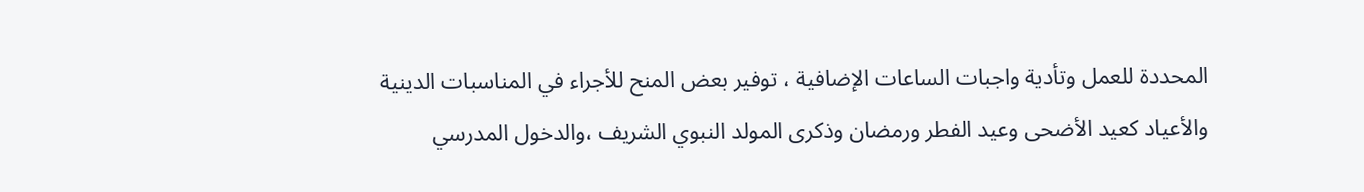المحددة للعمل وتأدية واجبات الساعات الإضافية ، توفير بعض المنح للأجراء في المناسبات الدينية والأعياد كعيد الأضحى وعيد الفطر ورمضان وذكرى المولد النبوي الشريف ،والدخول المدرسي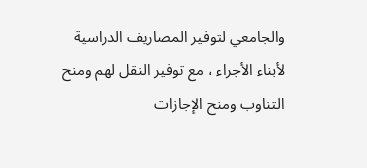والجامعي لتوفير المصاريف الدراسية لأبناء الأجراء ، مع توفير النقل لهم ومنح التناوب ومنح الإجازات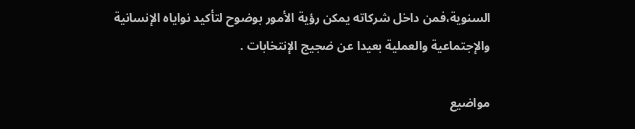السنوية،فمن داخل شركاته يمكن رؤية الأمور بوضوح لتأكيد نواياه الإنسانية والإجتماعية والعملية بعيدا عن ضجيج الإنتخابات .

مواضيع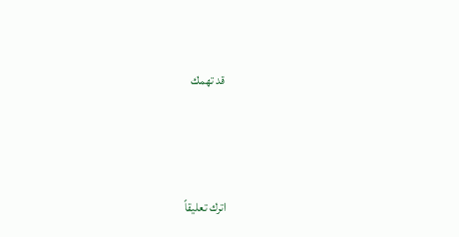قد تهمك





اترك تعليقاً